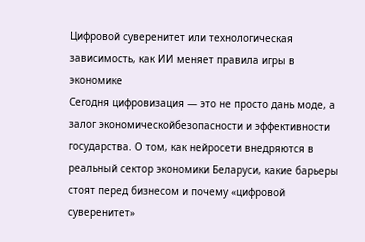Цифровой суверенитет или технологическая зависимость, как ИИ меняет правила игры в экономике
Сегодня цифровизация — это не просто дань моде, а залог экономическойбезопасности и эффективности государства. О том, как нейросети внедряются в реальный сектор экономики Беларуси, какие барьеры стоят перед бизнесом и почему «цифровой суверенитет»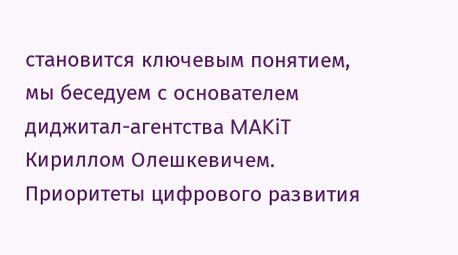становится ключевым понятием, мы беседуем с основателем диджитал-агентства MAKiT Кириллом Олешкевичем.
Приоритеты цифрового развития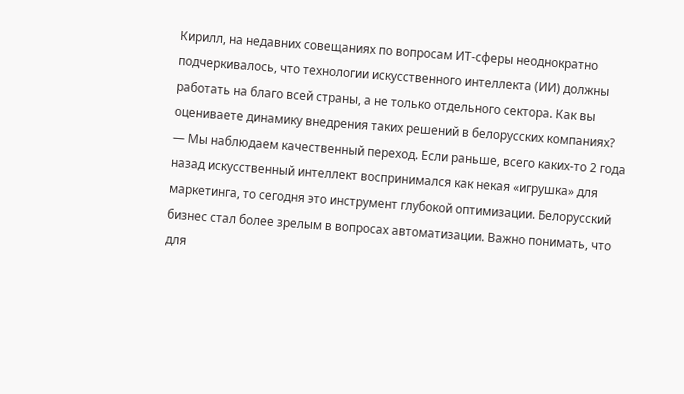Кирилл, на недавних совещаниях по вопросам ИТ-сферы неоднократно подчеркивалось, что технологии искусственного интеллекта (ИИ) должны работать на благо всей страны, а не только отдельного сектора. Как вы оцениваете динамику внедрения таких решений в белорусских компаниях?
— Мы наблюдаем качественный переход. Если раньше, всего каких-то 2 года назад искусственный интеллект воспринимался как некая «игрушка» для маркетинга, то сегодня это инструмент глубокой оптимизации. Белорусский бизнес стал более зрелым в вопросах автоматизации. Важно понимать, что для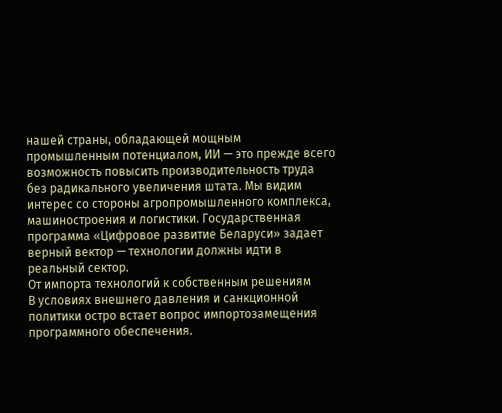нашей страны, обладающей мощным промышленным потенциалом, ИИ — это прежде всего возможность повысить производительность труда без радикального увеличения штата. Мы видим интерес со стороны агропромышленного комплекса, машиностроения и логистики. Государственная программа «Цифровое развитие Беларуси» задает верный вектор — технологии должны идти в реальный сектор.
От импорта технологий к собственным решениям
В условиях внешнего давления и санкционной политики остро встает вопрос импортозамещения программного обеспечения.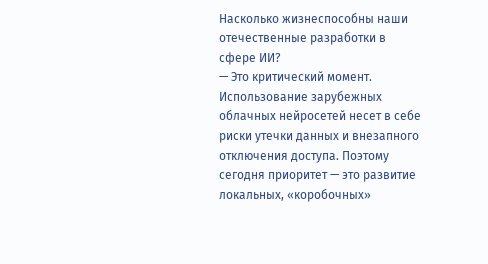Насколько жизнеспособны наши отечественные разработки в сфере ИИ?
— Это критический момент. Использование зарубежных облачных нейросетей несет в себе риски утечки данных и внезапного отключения доступа. Поэтому сегодня приоритет — это развитие локальных, «коробочных»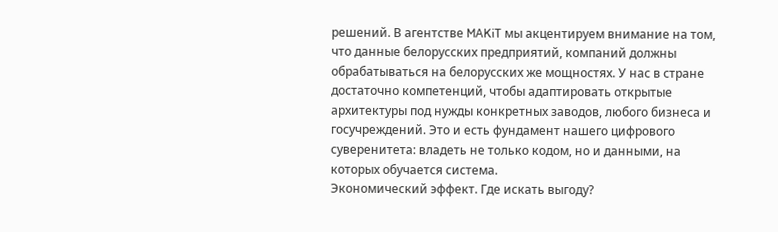решений. В агентстве MAKiT мы акцентируем внимание на том, что данные белорусских предприятий, компаний должны обрабатываться на белорусских же мощностях. У нас в стране достаточно компетенций, чтобы адаптировать открытые архитектуры под нужды конкретных заводов, любого бизнеса и госучреждений. Это и есть фундамент нашего цифрового суверенитета: владеть не только кодом, но и данными, на которых обучается система.
Экономический эффект. Где искать выгоду?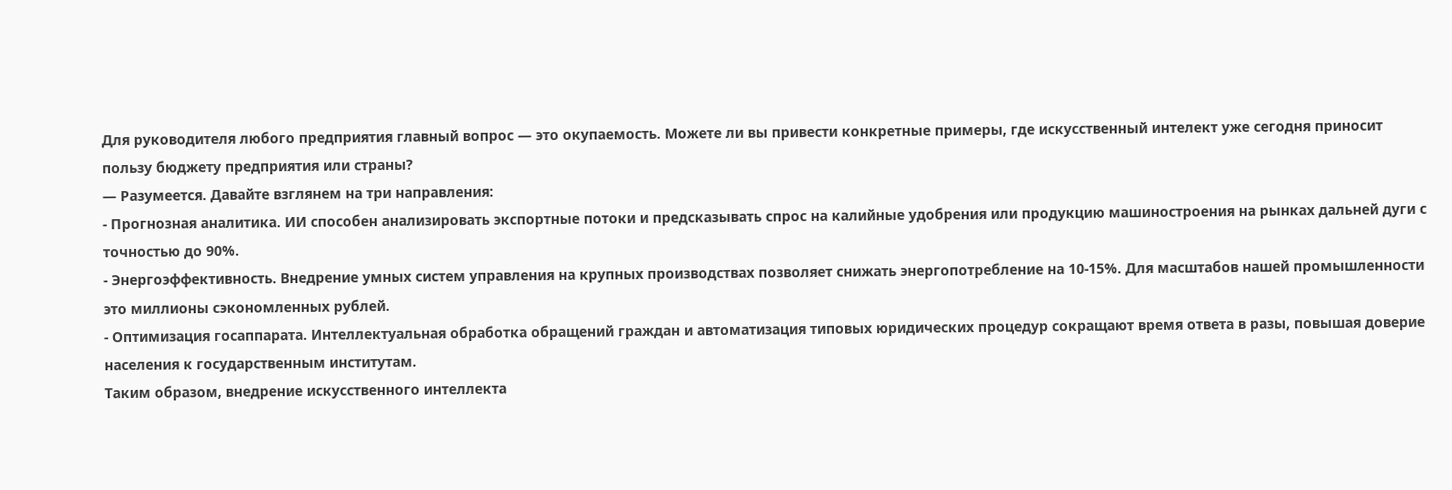Для руководителя любого предприятия главный вопрос — это окупаемость. Можете ли вы привести конкретные примеры, где искусственный интелект уже сегодня приносит пользу бюджету предприятия или страны?
— Разумеется. Давайте взглянем на три направления:
- Прогнозная аналитика. ИИ способен анализировать экспортные потоки и предсказывать спрос на калийные удобрения или продукцию машиностроения на рынках дальней дуги с точностью до 90%.
- Энергоэффективность. Внедрение умных систем управления на крупных производствах позволяет снижать энергопотребление на 10-15%. Для масштабов нашей промышленности это миллионы сэкономленных рублей.
- Оптимизация госаппарата. Интеллектуальная обработка обращений граждан и автоматизация типовых юридических процедур сокращают время ответа в разы, повышая доверие населения к государственным институтам.
Таким образом, внедрение искусственного интеллекта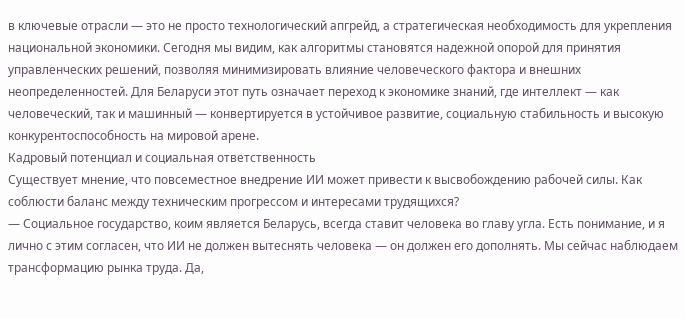в ключевые отрасли — это не просто технологический апгрейд, а стратегическая необходимость для укрепления национальной экономики. Сегодня мы видим, как алгоритмы становятся надежной опорой для принятия управленческих решений, позволяя минимизировать влияние человеческого фактора и внешних неопределенностей. Для Беларуси этот путь означает переход к экономике знаний, где интеллект — как человеческий, так и машинный — конвертируется в устойчивое развитие, социальную стабильность и высокую конкурентоспособность на мировой арене.
Кадровый потенциал и социальная ответственность
Существует мнение, что повсеместное внедрение ИИ может привести к высвобождению рабочей силы. Как соблюсти баланс между техническим прогрессом и интересами трудящихся?
— Социальное государство, коим является Беларусь, всегда ставит человека во главу угла. Есть понимание, и я лично с этим согласен, что ИИ не должен вытеснять человека — он должен его дополнять. Мы сейчас наблюдаем трансформацию рынка труда. Да,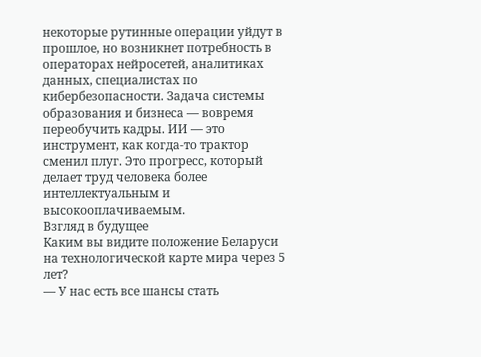некоторые рутинные операции уйдут в прошлое, но возникнет потребность в операторах нейросетей, аналитиках данных, специалистах по кибербезопасности. Задача системы образования и бизнеса — вовремя переобучить кадры. ИИ — это инструмент, как когда-то трактор сменил плуг. Это прогресс, который делает труд человека более интеллектуальным и высокооплачиваемым.
Взгляд в будущее
Каким вы видите положение Беларуси на технологической карте мира через 5 лет?
— У нас есть все шансы стать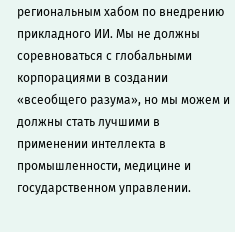региональным хабом по внедрению прикладного ИИ. Мы не должны соревноваться с глобальными корпорациями в создании «всеобщего разума», но мы можем и должны стать лучшими в применении интеллекта в промышленности, медицине и государственном управлении.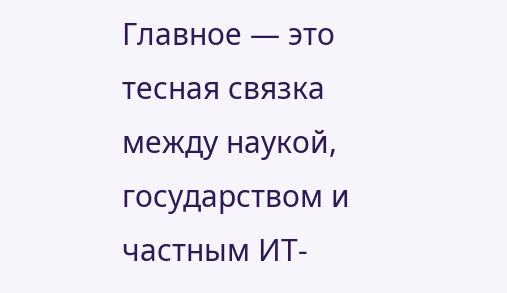Главное — это тесная связка между наукой, государством и частным ИТ-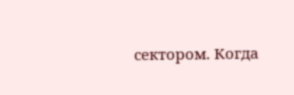сектором. Когда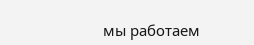мы работаем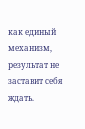как единый механизм, результат не заставит себя ждать.